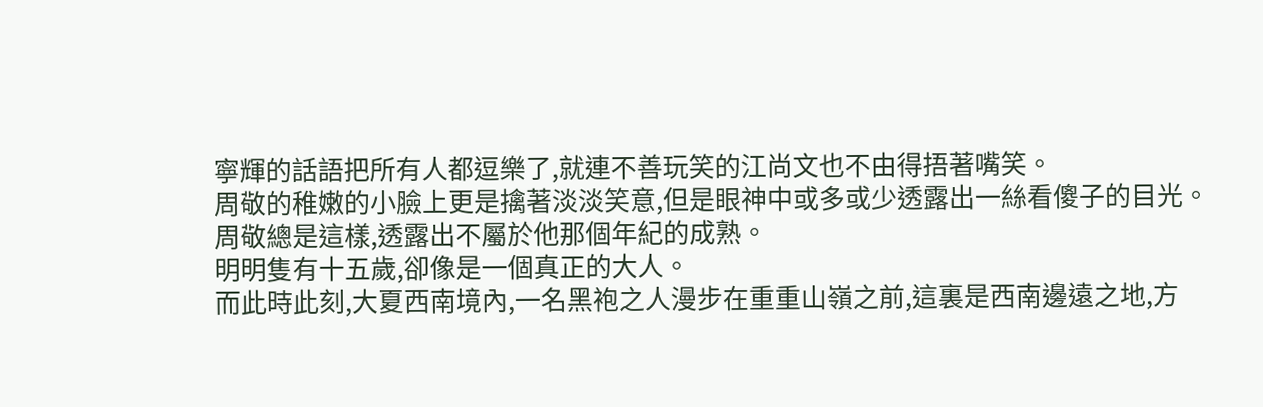寧輝的話語把所有人都逗樂了,就連不善玩笑的江尚文也不由得捂著嘴笑。
周敬的稚嫩的小臉上更是擒著淡淡笑意,但是眼神中或多或少透露出一絲看傻子的目光。
周敬總是這樣,透露出不屬於他那個年紀的成熟。
明明隻有十五歲,卻像是一個真正的大人。
而此時此刻,大夏西南境內,一名黑袍之人漫步在重重山嶺之前,這裏是西南邊遠之地,方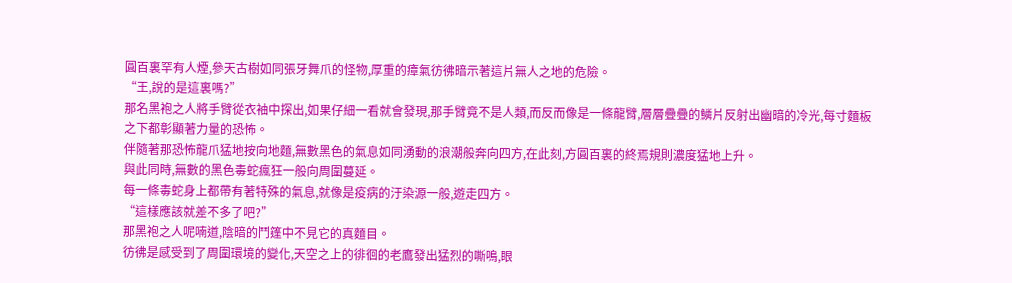圓百裏罕有人煙,參天古樹如同張牙舞爪的怪物,厚重的瘴氣彷彿暗示著這片無人之地的危險。
“王,說的是這裏嗎?”
那名黑袍之人將手臂從衣袖中探出,如果仔細一看就會發現,那手臂竟不是人類,而反而像是一條龍臂,層層疊疊的鱗片反射出幽暗的冷光,每寸麵板之下都彰顯著力量的恐怖。
伴隨著那恐怖龍爪猛地按向地麵,無數黑色的氣息如同湧動的浪潮般奔向四方,在此刻,方圓百裏的終焉規則濃度猛地上升。
與此同時,無數的黑色毒蛇瘋狂一般向周圍蔓延。
每一條毒蛇身上都帶有著特殊的氣息,就像是疫病的汙染源一般,遊走四方。
“這樣應該就差不多了吧?”
那黑袍之人呢喃道,陰暗的鬥篷中不見它的真麵目。
彷彿是感受到了周圍環境的變化,天空之上的徘徊的老鷹發出猛烈的嘶鳴,眼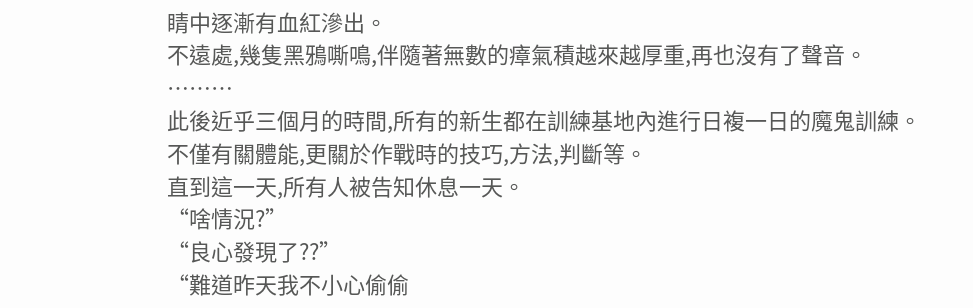睛中逐漸有血紅滲出。
不遠處,幾隻黑鴉嘶鳴,伴隨著無數的瘴氣積越來越厚重,再也沒有了聲音。
………
此後近乎三個月的時間,所有的新生都在訓練基地內進行日複一日的魔鬼訓練。
不僅有關體能,更關於作戰時的技巧,方法,判斷等。
直到這一天,所有人被告知休息一天。
“啥情況?”
“良心發現了??”
“難道昨天我不小心偷偷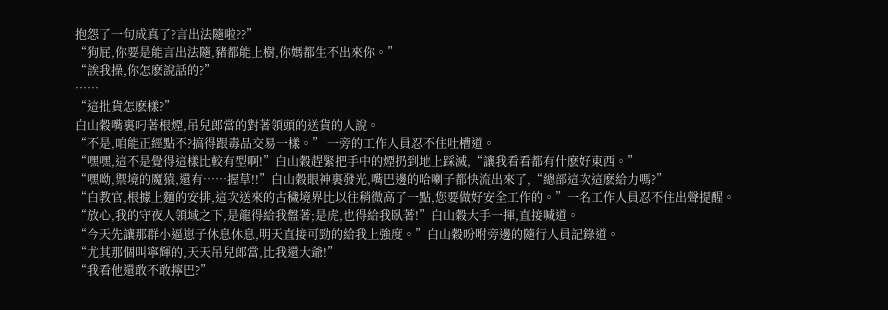抱怨了一句成真了?言出法隨啦??”
“狗屁,你要是能言出法隨,豬都能上樹,你媽都生不出來你。”
“誒我操,你怎麽說話的?”
……
“這批貨怎麽樣?”
白山穀嘴裏叼著根煙,吊兒郎當的對著領頭的送貨的人說。
“不是,咱能正經點不?搞得跟毒品交易一樣。” 一旁的工作人員忍不住吐槽道。
“嘿嘿,這不是覺得這樣比較有型啊!”白山穀趕緊把手中的煙扔到地上踩滅,“讓我看看都有什麽好東西。”
“嘿呦,禦境的魔猿,還有……握草!!”白山穀眼神裏發光,嘴巴邊的哈喇子都快流出來了,“總部這次這麽給力嗎?”
“白教官,根據上麵的安排,這次送來的古穢境界比以往稍微高了一點,您要做好安全工作的。”一名工作人員忍不住出聲提醒。
“放心,我的守夜人領域之下,是龍得給我盤著;是虎,也得給我臥著!”白山穀大手一揮,直接喊道。
“今天先讓那群小逼崽子休息休息,明天直接可勁的給我上強度。”白山穀吩咐旁邊的隨行人員記錄道。
“尤其那個叫寧輝的,天天吊兒郎當,比我還大爺!”
“我看他還敢不敢擰巴?”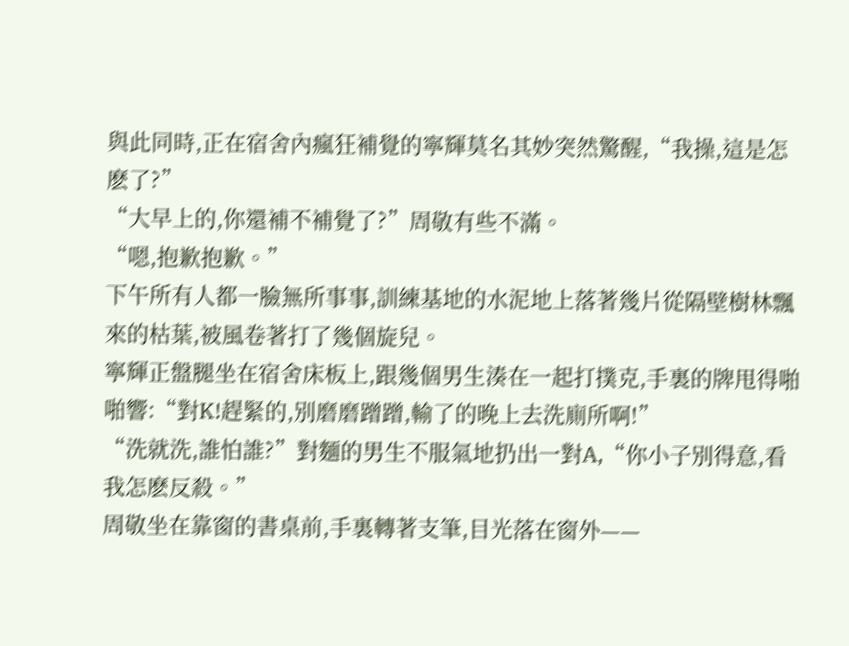與此同時,正在宿舍內瘋狂補覺的寧輝莫名其妙突然驚醒,“我操,這是怎麽了?”
“大早上的,你還補不補覺了?”周敬有些不滿。
“嗯,抱歉抱歉。”
下午所有人都一臉無所事事,訓練基地的水泥地上落著幾片從隔壁樹林飄來的枯葉,被風卷著打了幾個旋兒。
寧輝正盤腿坐在宿舍床板上,跟幾個男生湊在一起打撲克,手裏的牌甩得啪啪響:“對K!趕緊的,別磨磨蹭蹭,輸了的晚上去洗廁所啊!”
“洗就洗,誰怕誰?”對麵的男生不服氣地扔出一對A,“你小子別得意,看我怎麽反殺。”
周敬坐在靠窗的書桌前,手裏轉著支筆,目光落在窗外——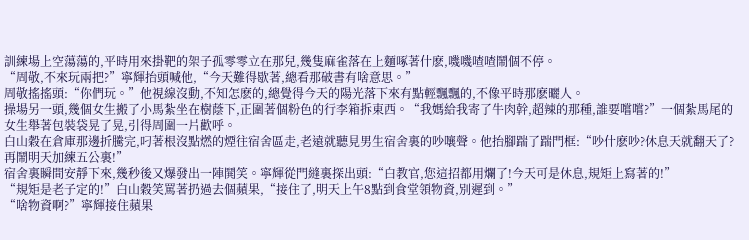訓練場上空蕩蕩的,平時用來掛靶的架子孤零零立在那兒,幾隻麻雀落在上麵啄著什麽,嘰嘰喳喳鬧個不停。
“周敬,不來玩兩把?”寧輝抬頭喊他,“今天難得歇著,總看那破書有啥意思。”
周敬搖搖頭:“你們玩。”他視線沒動,不知怎麽的,總覺得今天的陽光落下來有點輕飄飄的,不像平時那麽曬人。
操場另一頭,幾個女生搬了小馬紮坐在樹蔭下,正圍著個粉色的行李箱拆東西。“我媽給我寄了牛肉幹,超辣的那種,誰要嚐嚐?”一個紮馬尾的女生舉著包裝袋晃了晃,引得周圍一片歡呼。
白山穀在倉庫那邊折騰完,叼著根沒點燃的煙往宿舍區走,老遠就聽見男生宿舍裏的吵嚷聲。他抬腳踹了踹門框:“吵什麽吵?休息天就翻天了?再鬧明天加練五公裏!”
宿舍裏瞬間安靜下來,幾秒後又爆發出一陣鬨笑。寧輝從門縫裏探出頭:“白教官,您這招都用爛了!今天可是休息,規矩上寫著的!”
“規矩是老子定的!”白山穀笑罵著扔過去個蘋果,“接住了,明天上午8點到食堂領物資,別遲到。”
“啥物資啊?”寧輝接住蘋果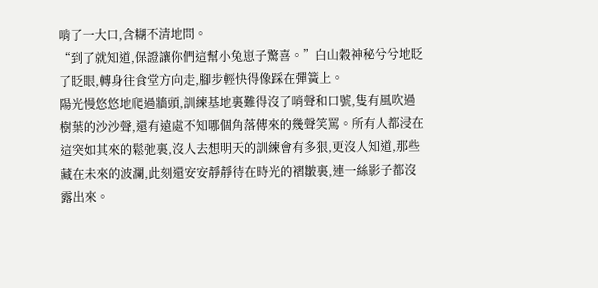啃了一大口,含糊不清地問。
“到了就知道,保證讓你們這幫小兔崽子驚喜。”白山穀神秘兮兮地眨了眨眼,轉身往食堂方向走,腳步輕快得像踩在彈簧上。
陽光慢悠悠地爬過牆頭,訓練基地裏難得沒了哨聲和口號,隻有風吹過樹葉的沙沙聲,還有遠處不知哪個角落傳來的幾聲笑罵。所有人都浸在這突如其來的鬆弛裏,沒人去想明天的訓練會有多狠,更沒人知道,那些藏在未來的波瀾,此刻還安安靜靜待在時光的褶皺裏,連一絲影子都沒露出來。